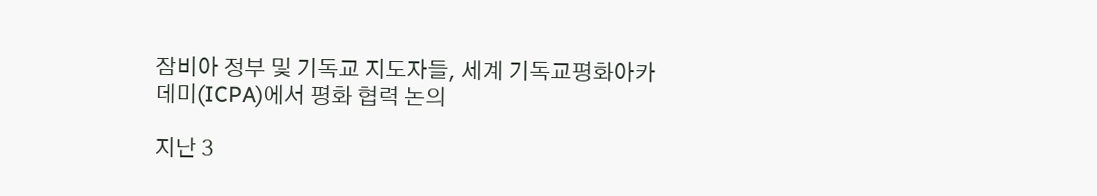잠비아 정부 및 기독교 지도자들, 세계 기독교평화아카데미(ICPA)에서 평화 협력 논의

지난 3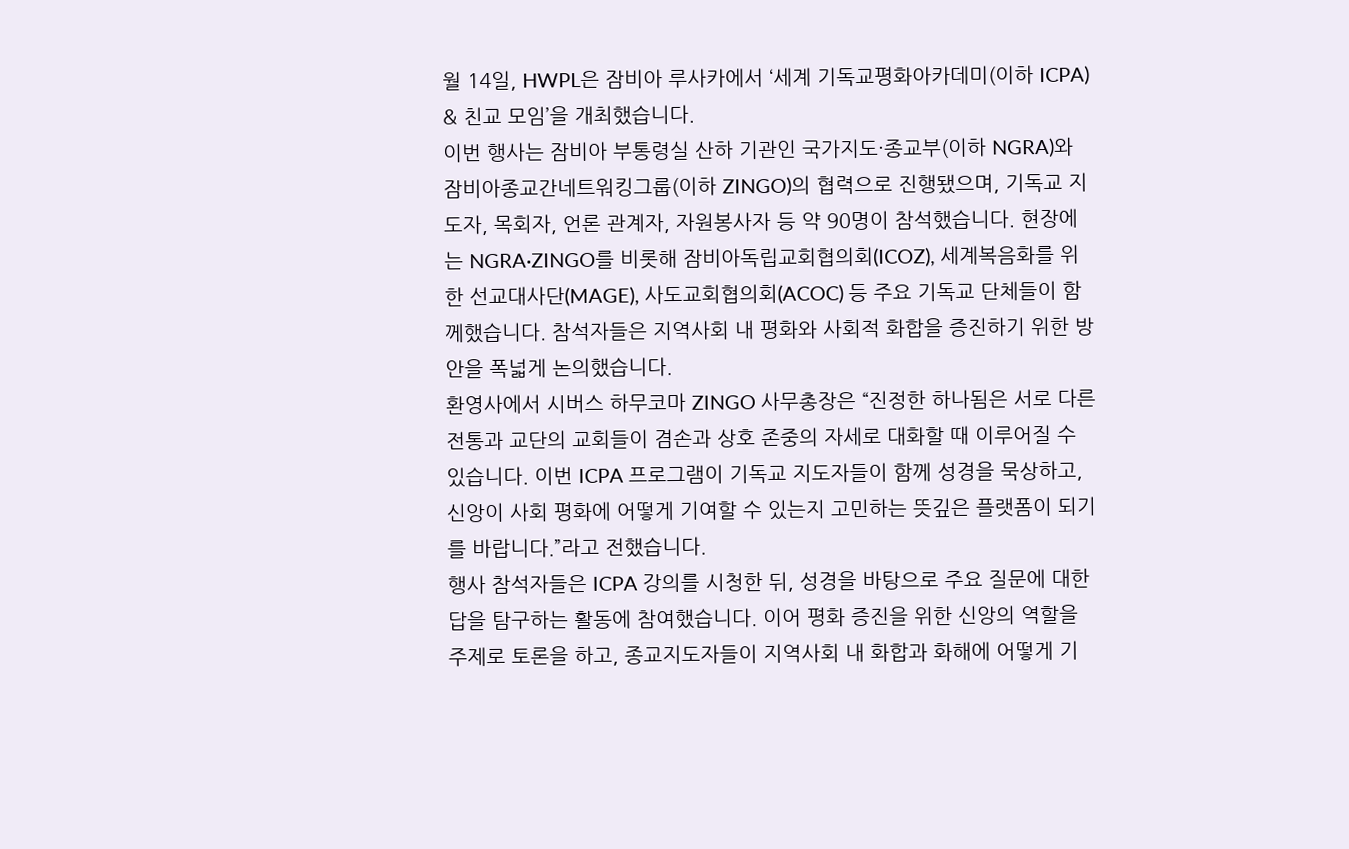월 14일, HWPL은 잠비아 루사카에서 ‘세계 기독교평화아카데미(이하 ICPA) & 친교 모임’을 개최했습니다.
이번 행사는 잠비아 부통령실 산하 기관인 국가지도·종교부(이하 NGRA)와 잠비아종교간네트워킹그룹(이하 ZINGO)의 협력으로 진행됐으며, 기독교 지도자, 목회자, 언론 관계자, 자원봉사자 등 약 90명이 참석했습니다. 현장에는 NGRA·ZINGO를 비롯해 잠비아독립교회협의회(ICOZ), 세계복음화를 위한 선교대사단(MAGE), 사도교회협의회(ACOC) 등 주요 기독교 단체들이 함께했습니다. 참석자들은 지역사회 내 평화와 사회적 화합을 증진하기 위한 방안을 폭넓게 논의했습니다.
환영사에서 시버스 하무코마 ZINGO 사무총장은 “진정한 하나됨은 서로 다른 전통과 교단의 교회들이 겸손과 상호 존중의 자세로 대화할 때 이루어질 수 있습니다. 이번 ICPA 프로그램이 기독교 지도자들이 함께 성경을 묵상하고, 신앙이 사회 평화에 어떻게 기여할 수 있는지 고민하는 뜻깊은 플랫폼이 되기를 바랍니다.”라고 전했습니다.
행사 참석자들은 ICPA 강의를 시청한 뒤, 성경을 바탕으로 주요 질문에 대한 답을 탐구하는 활동에 참여했습니다. 이어 평화 증진을 위한 신앙의 역할을 주제로 토론을 하고, 종교지도자들이 지역사회 내 화합과 화해에 어떻게 기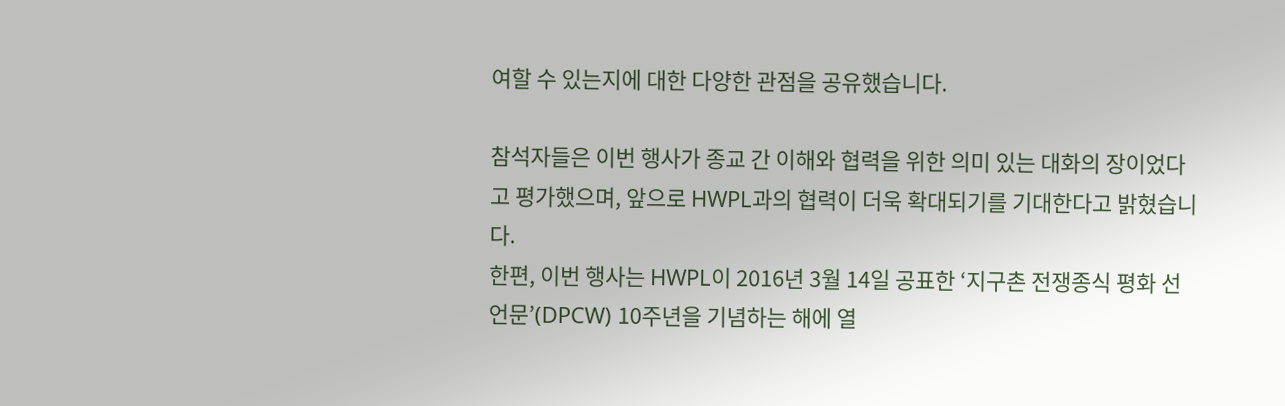여할 수 있는지에 대한 다양한 관점을 공유했습니다.

참석자들은 이번 행사가 종교 간 이해와 협력을 위한 의미 있는 대화의 장이었다고 평가했으며, 앞으로 HWPL과의 협력이 더욱 확대되기를 기대한다고 밝혔습니다.
한편, 이번 행사는 HWPL이 2016년 3월 14일 공표한 ‘지구촌 전쟁종식 평화 선언문’(DPCW) 10주년을 기념하는 해에 열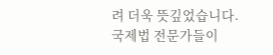려 더욱 뜻깊었습니다. 국제법 전문가들이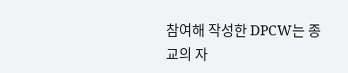참여해 작성한 DPCW는 종교의 자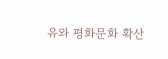유와 평화문화 확산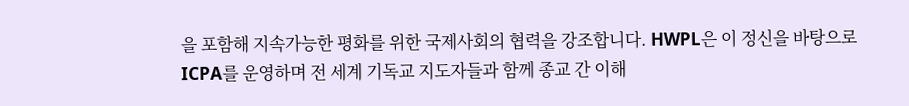을 포함해 지속가능한 평화를 위한 국제사회의 협력을 강조합니다. HWPL은 이 정신을 바탕으로 ICPA를 운영하며 전 세계 기독교 지도자들과 함께 종교 간 이해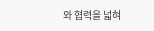와 협력을 넓혀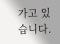가고 있습니다.